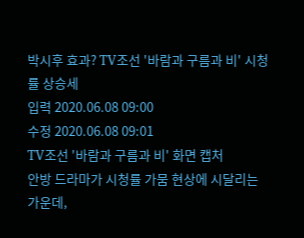박시후 효과? TV조선 '바람과 구름과 비' 시청률 상승세
입력 2020.06.08 09:00
수정 2020.06.08 09:01
TV조선 '바람과 구름과 비' 화면 캡처
안방 드라마가 시청률 가뭄 현상에 시달리는 가운데,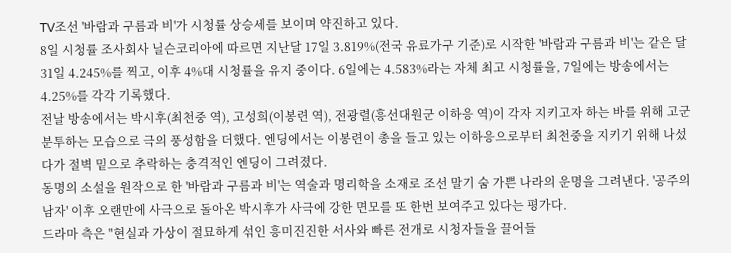TV조선 '바람과 구름과 비'가 시청률 상승세를 보이며 약진하고 있다.
8일 시청률 조사회사 닐슨코리아에 따르면 지난달 17일 3.819%(전국 유료가구 기준)로 시작한 '바람과 구름과 비'는 같은 달 31일 4.245%를 찍고, 이후 4%대 시청률을 유지 중이다. 6일에는 4.583%라는 자체 최고 시청률을, 7일에는 방송에서는 4.25%를 각각 기록했다.
전날 방송에서는 박시후(최천중 역), 고성희(이봉련 역), 전광렬(흥선대원군 이하응 역)이 각자 지키고자 하는 바를 위해 고군분투하는 모습으로 극의 풍성함을 더했다. 엔딩에서는 이봉련이 총을 들고 있는 이하응으로부터 최천중을 지키기 위해 나섰다가 절벽 밑으로 추락하는 충격적인 엔딩이 그려졌다.
동명의 소설을 원작으로 한 '바람과 구름과 비'는 역술과 명리학을 소재로 조선 말기 숨 가쁜 나라의 운명을 그려낸다. '공주의 남자' 이후 오랜만에 사극으로 돌아온 박시후가 사극에 강한 면모를 또 한번 보여주고 있다는 평가다.
드라마 측은 "현실과 가상이 절묘하게 섞인 흥미진진한 서사와 빠른 전개로 시청자들을 끌어들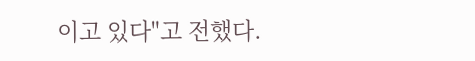이고 있다"고 전했다.